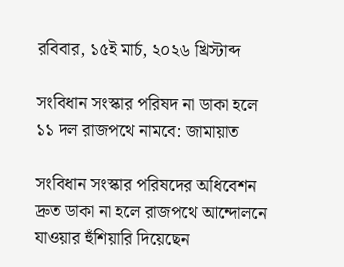রবিবার, ১৫ই মার্চ, ২০২৬ খ্রিস্টাব্দ

সংবিধান সংস্কার পরিষদ না ডাকা হলে ১১ দল রাজপথে নামবে: জামায়াত

সংবিধান সংস্কার পরিষদের অধিবেশন দ্রুত ডাকা না হলে রাজপথে আন্দোলনে যাওয়ার হুঁশিয়ারি দিয়েছেন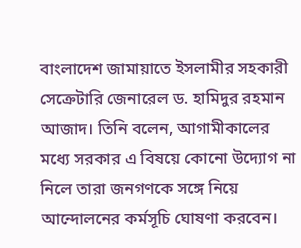বাংলাদেশ জামায়াতে ইসলামীর সহকারী সেক্রেটারি জেনারেল ড. হামিদুর রহমান আজাদ। তিনি বলেন, আগামীকালের মধ্যে সরকার এ বিষয়ে কোনো উদ্যোগ না নিলে তারা জনগণকে সঙ্গে নিয়ে আন্দোলনের কর্মসূচি ঘোষণা করবেন।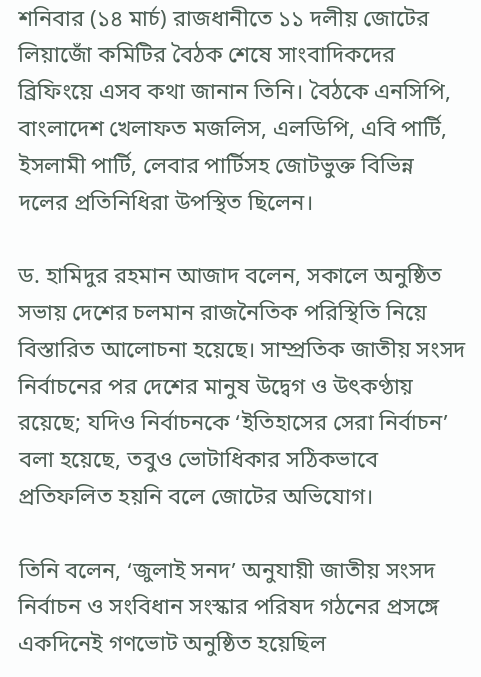শনিবার (১৪ মার্চ) রাজধানীতে ১১ দলীয় জোটের লিয়াজোঁ কমিটির বৈঠক শেষে সাংবাদিকদের ব্রিফিংয়ে এসব কথা জানান তিনি। বৈঠকে এনসিপি, বাংলাদেশ খেলাফত মজলিস, এলডিপি, এবি পার্টি, ইসলামী পার্টি, লেবার পার্টিসহ জোটভুক্ত বিভিন্ন দলের প্রতিনিধিরা উপস্থিত ছিলেন।

ড. হামিদুর রহমান আজাদ বলেন, সকালে অনুষ্ঠিত সভায় দেশের চলমান রাজনৈতিক পরিস্থিতি নিয়ে বিস্তারিত আলোচনা হয়েছে। সাম্প্রতিক জাতীয় সংসদ নির্বাচনের পর দেশের মানুষ উদ্বেগ ও উৎকণ্ঠায় রয়েছে; যদিও নির্বাচনকে ‘ইতিহাসের সেরা নির্বাচন’ বলা হয়েছে, তবুও ভোটাধিকার সঠিকভাবে প্রতিফলিত হয়নি বলে জোটের অভিযোগ।

তিনি বলেন, ‘জুলাই সনদ’ অনুযায়ী জাতীয় সংসদ নির্বাচন ও সংবিধান সংস্কার পরিষদ গঠনের প্রসঙ্গে একদিনেই গণভোট অনুষ্ঠিত হয়েছিল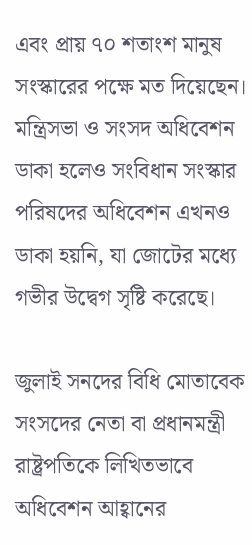এবং প্রায় ৭০ শতাংশ মানুষ সংস্কারের পক্ষে মত দিয়েছেন। মন্ত্রিসভা ও সংসদ অধিবেশন ডাকা হলেও সংবিধান সংস্কার পরিষদের অধিবেশন এখনও ডাকা হয়নি, যা জোটের মধ্যে গভীর উদ্বেগ সৃষ্টি করেছে।

জুলাই সনদের বিধি মোতাবেক সংসদের নেতা বা প্রধানমন্ত্রী রাষ্ট্রপতিকে লিখিতভাবে অধিবেশন আহ্বানের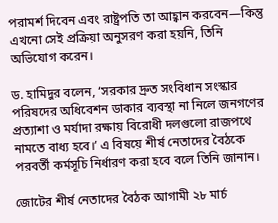পরামর্শ দিবেন এবং রাষ্ট্রপতি তা আহ্বান করবেন—কিন্তু এখনো সেই প্রক্রিয়া অনুসরণ করা হয়নি, তিনি অভিযোগ করেন।

ড. হামিদুর বলেন, ‘সরকার দ্রুত সংবিধান সংস্কার পরিষদের অধিবেশন ডাকার ব্যবস্থা না নিলে জনগণের প্রত্যাশা ও মর্যাদা রক্ষায় বিরোধী দলগুলো রাজপথে নামতে বাধ্য হবে।’ এ বিষয়ে শীর্ষ নেতাদের বৈঠকে পরবর্তী কর্মসূচি নির্ধারণ করা হবে বলে তিনি জানান।

জোটের শীর্ষ নেতাদের বৈঠক আগামী ২৮ মার্চ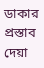ডাকার প্রস্তাব দেয়া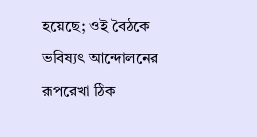হয়েছে; ওই বৈঠকে ভবিষ্যৎ আন্দোলনের রূপরেখা ঠিক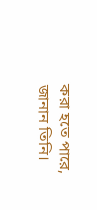করা হতে পারে, জানান তিনি।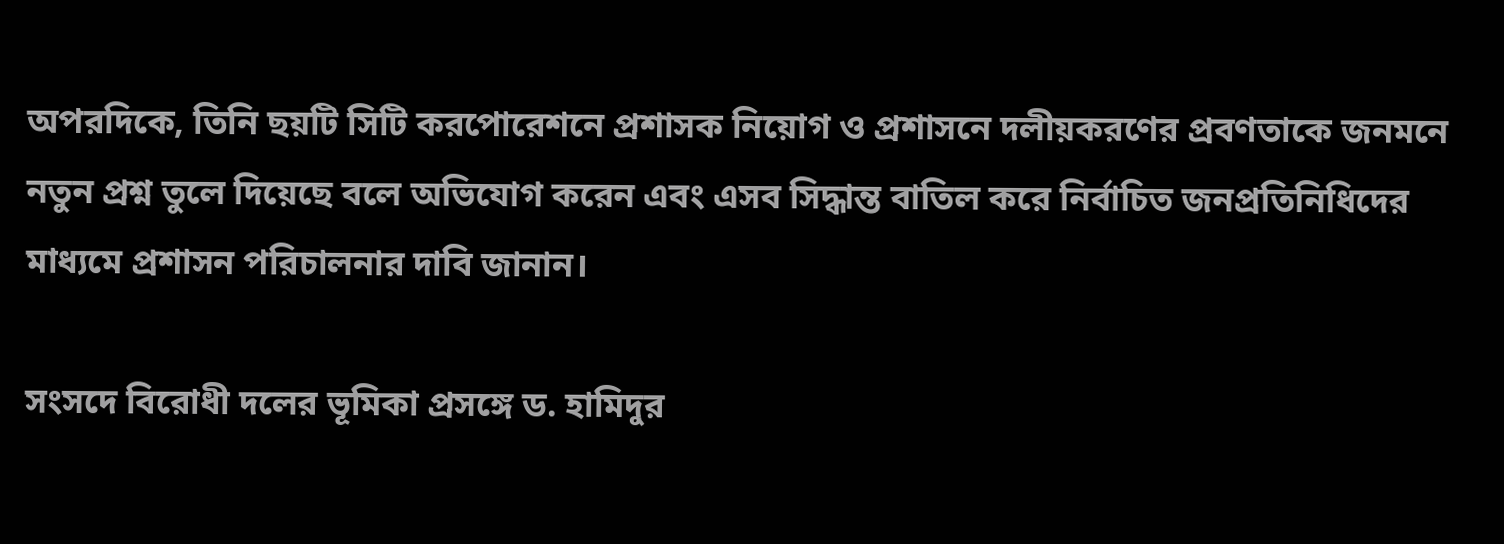অপরদিকে, তিনি ছয়টি সিটি করপোরেশনে প্রশাসক নিয়োগ ও প্রশাসনে দলীয়করণের প্রবণতাকে জনমনে নতুন প্রশ্ন তুলে দিয়েছে বলে অভিযোগ করেন এবং এসব সিদ্ধান্ত বাতিল করে নির্বাচিত জনপ্রতিনিধিদের মাধ্যমে প্রশাসন পরিচালনার দাবি জানান।

সংসদে বিরোধী দলের ভূমিকা প্রসঙ্গে ড. হামিদুর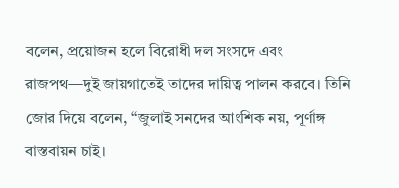বলেন, প্রয়োজন হলে বিরোধী দল সংসদে এবং রাজপথ—দুই জায়গাতেই তাদের দায়িত্ব পালন করবে। তিনি জোর দিয়ে বলেন, ‘‘জুলাই সনদের আংশিক নয়, পূর্ণাঙ্গ বাস্তবায়ন চাই।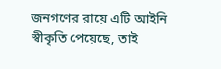জনগণের রায়ে এটি আইনি স্বীকৃতি পেয়েছে, তাই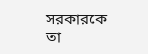সরকারকে তা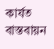কার্যত বাস্তবায়ন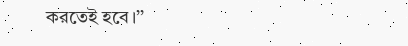করতেই হবে।’’